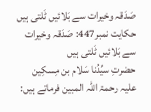صَدَقہ وخیرات سے بَلائیں ٹَلتی ہیں
حکایت نمبر447: صَدَقہ وخیرات سے بَلائیں ٹَلتی ہیں
حضرتِ سیِّدُنا سَلام بن مِسکِین علیہ رحمۃ اللہ المبین فرماتے ہیں: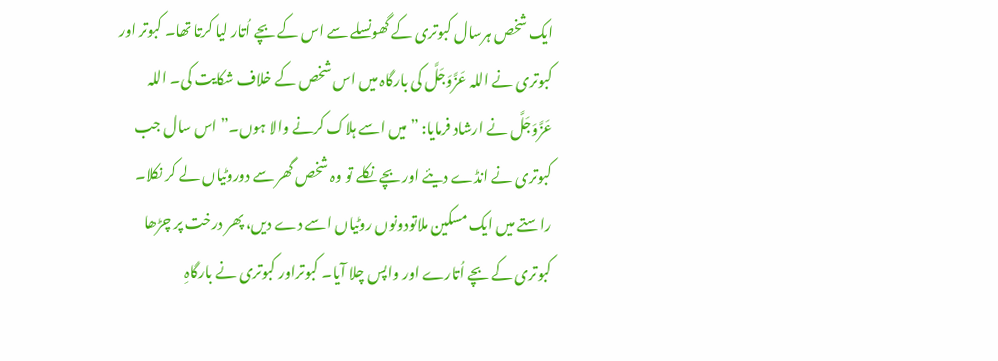ایک شخص ہرسال کبوتری کے گھونسلے سے اس کے بچے اُتار لیا کرتا تھا۔ کبوتر اور کبوتری نے اللہ عَزَّوَجَلَّ کی بارگاہ میں اس شخص کے خلاف شکایت کی۔ اللہ عَزَّوَجَلَّ نے ارشاد فرمایا: ”میں اسے ہلاک کرنے والا ہوں۔” اس سال جب کبوتری نے انڈے دیئے اور بچے نکلے تو وہ شخص گھر سے دوروٹیاں لے کر نکلا۔ راستے میں ایک مسکین ملاتودونوں روٹیاں اسے دے دیں، پھر درخت پر چڑھا کبوتری کے بچے اُتارے اور واپس چلا آیا۔ کبوتراور کبوتری نے بارگاہِ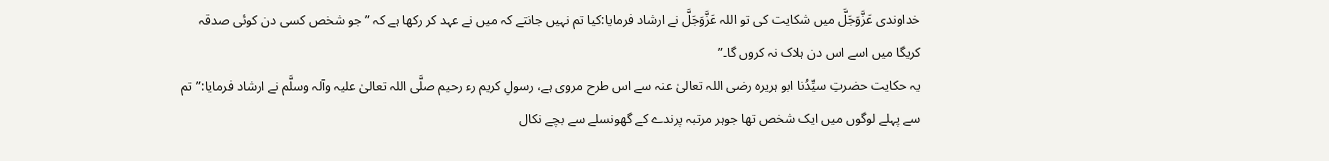خداوندی عَزَّوَجَلَّ میں شکایت کی تو اللہ عَزَّوَجَلَّ نے ارشاد فرمایا:کیا تم نہیں جانتے کہ میں نے عہد کر رکھا ہے کہ ”جو شخص کسی دن کوئی صدقہ کریگا میں اسے اس دن ہلاک نہ کروں گا۔”
یہ حکایت حضرتِ سیِّدُنا ابو ہریرہ رضی اللہ تعالیٰ عنہ سے اس طرح مروی ہے، رسولِ کریم رء رحیم صلَّی اللہ تعالیٰ علیہ وآلہ وسلَّم نے ارشاد فرمایا:”تم سے پہلے لوگوں میں ایک شخص تھا جوہر مرتبہ پرندے کے گھونسلے سے بچے نکال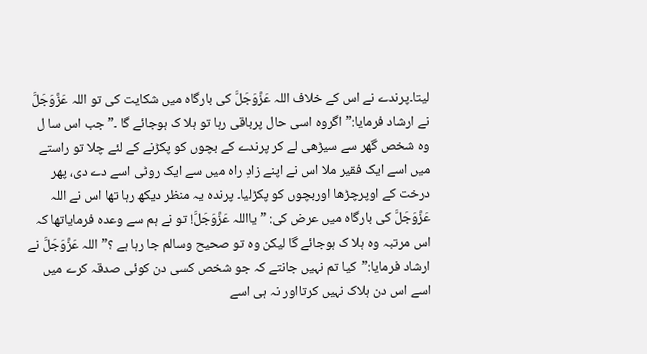لیتا۔پرندے نے اس کے خلاف اللہ عَزَّوَجَلَّ کی بارگاہ میں شکایت کی تو اللہ عَزَّوَجَلَّ نے ارشاد فرمایا:” اگروہ اسی حال پرباقی رہا تو ہلا ک ہوجائے گا ۔” جب اس سا ل وہ شخص گھر سے سیڑھی لے کر پرندے کے بچوں کو پکڑنے کے لئے چلا تو راستے میں اسے ایک فقیر ملا اس نے اپنے زادِ راہ میں سے ایک روٹی اسے دے دی، پھر درخت کے اوپرچڑھا اوربچوں کو پکڑلیا۔ پرندہ یہ منظر دیکھ رہا تھا اس نے اللہ عَزَّوَجَلَّ کی بارگاہ میں عرض کی: ”یااللہ عَزَّوَجَلَّ! تو نے ہم سے وعدہ فرمایاتھا کہ اس مرتبہ وہ ہلا ک ہوجائے گا لیکن وہ تو صحیح وسالم جا رہا ہے ؟” اللہ عَزَّوَجَلَّ نے ارشاد فرمایا:”کیا تم نہیں جانتے کہ جو شخص کسی دن کوئی صدقہ کرے میں اسے اس دن ہلاک نہيں کرتااور نہ ہی اسے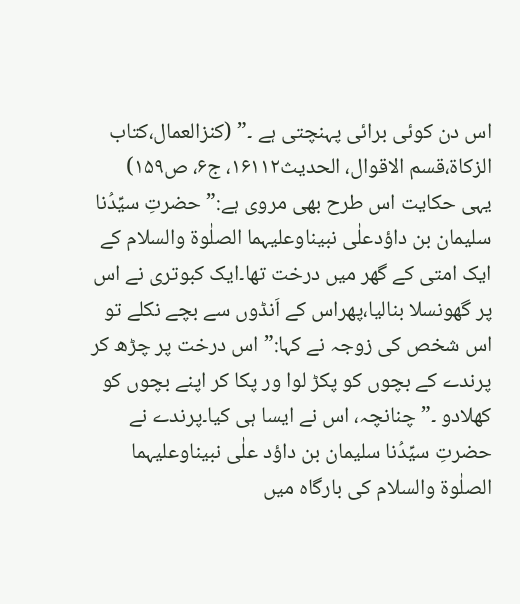اس دن کوئی برائی پہنچتی ہے ۔” (کنزالعمال،کتاب الزکاۃ،قسم الاقوال، الحدیث۱۶۱۱۲، ج۶، ص۱۵۹)
یہی حکایت اس طرح بھی مروی ہے:” حضرتِ سیِّدُنا سلیمان بن داؤدعلٰی نبیناوعلیہما الصلٰوۃ والسلام کے ایک امتی کے گھر میں درخت تھا۔ایک کبوتری نے اس پر گھونسلا بنالیا،پھراس کے اَنڈوں سے بچے نکلے تو اس شخص کی زوجہ نے کہا:” اس درخت پر چڑھ کر پرندے کے بچوں کو پکڑ لوا ور پکا کر اپنے بچوں کو کھلادو ۔”چنانچہ، اس نے ایسا ہی کیا۔پرندے نے حضرتِ سیِّدُنا سلیمان بن داؤد علٰی نبیناوعلیہما الصلٰوۃ والسلام کی بارگاہ میں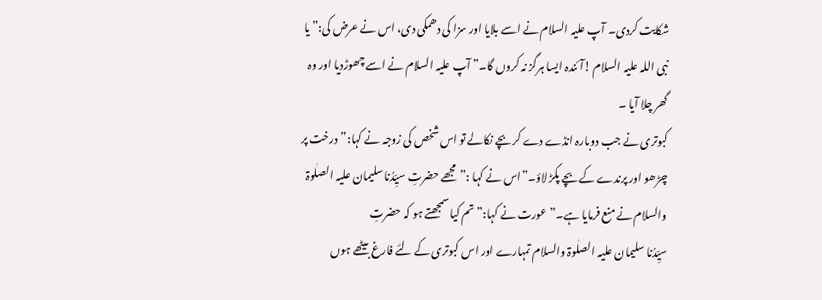شکایت کردی۔ آپ علیہ السلام نے اسے بلایا اور سزا کی دھمکی دی، اس نے عرض کی:” یا نبی اللہ علیہ السلام !آئندہ ایسا ہرگز نہ کروں گا۔” آپ علیہ السلام نے اسے چھوڑدیا اور وہ گھر چلا آیا ۔
کبوتری نے جب دوبارہ انڈے دے کر بچے نکالے تو اس شخص کی زوجہ نے کہا:”درخت پر چڑھو اور پرندے کے بچے پکڑ لاؤ۔”اس نے کہا :”مجھے حضرتِ سیِّدُنا سلیمان علیہ الصلٰوۃ والسلام نے منع فرمایا ہے۔”عورت نے کہا:”تم کیا سمجھتے ہو کہ حضرتِ
سیِّدُنا سلیمان علیہ الصلٰوۃ والسلام تمہارے اور اس کبوتری کے لئے فارغ بیٹھے ہوں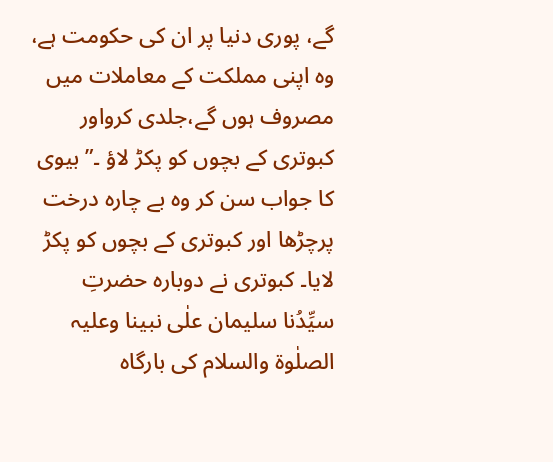گے، پوری دنیا پر ان کی حکومت ہے، وہ اپنی مملکت کے معاملات میں مصروف ہوں گے،جلدی کرواور کبوتری کے بچوں کو پکڑ لاؤ ۔” بیوی کا جواب سن کر وہ بے چارہ درخت پرچڑھا اور کبوتری کے بچوں کو پکڑ لایا۔ کبوتری نے دوبارہ حضرتِ سیِّدُنا سلیمان علٰی نبینا وعلیہ الصلٰوۃ والسلام کی بارگاہ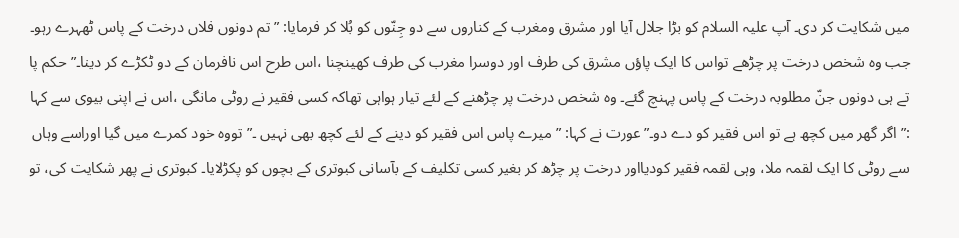میں شکایت کر دی۔ آپ علیہ السلام کو بڑا جلال آیا اور مشرق ومغرب کے کناروں سے دو جِنّوں کو بُلا کر فرمایا: ”تم دونوں فلاں درخت کے پاس ٹھہرے رہو۔ جب وہ شخص درخت پر چڑھے تواس کا ایک پاؤں مشرق کی طرف اور دوسرا مغرب کی طرف کھینچنا ،اس طرح اس نافرمان کے دو ٹکڑے کر دینا۔” حکم پا تے ہی دونوں جنّ مطلوبہ درخت کے پاس پہنچ گئے۔ وہ شخص درخت پر چڑھنے کے لئے تیار ہواہی تھاکہ کسی فقیر نے روٹی مانگی ،اس نے اپنی بیوی سے کہا :”اگر گھر میں کچھ ہے تو اس فقیر کو دے دو۔”عورت نے کہا: ”میرے پاس اس فقیر کو دینے کے لئے کچھ بھی نہیں ۔” تووہ خود کمرے میں گیا اوراسے وہاں سے روٹی کا ایک لقمہ ملا، وہی لقمہ فقیر کودیااور درخت پر چڑھ کر بغیر کسی تکلیف کے بآسانی کبوتری کے بچوں کو پکڑلایا۔ کبوتری نے پھر شکایت کی، تو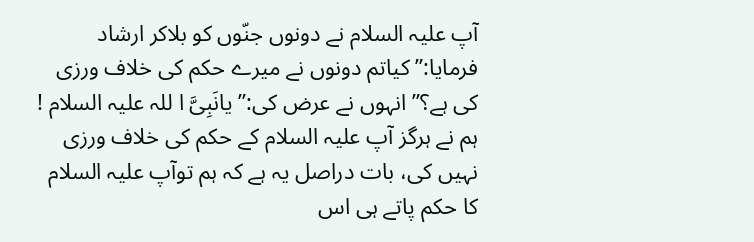آپ علیہ السلام نے دونوں جنّوں کو بلاکر ارشاد فرمایا:” کیاتم دونوں نے میرے حکم کی خلاف ورزی کی ہے؟” انہوں نے عرض کی:” یانَبِیَّ ا للہ علیہ السلام ! ہم نے ہرگز آپ علیہ السلام کے حکم کی خلاف ورزی نہیں کی، بات دراصل یہ ہے کہ ہم توآپ علیہ السلام کا حکم پاتے ہی اس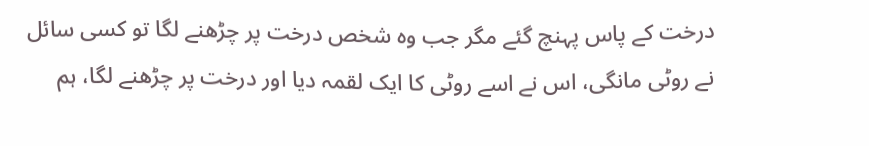درخت کے پاس پہنچ گئے مگر جب وہ شخص درخت پر چڑھنے لگا تو کسی سائل نے روٹی مانگی، اس نے اسے روٹی کا ایک لقمہ دیا اور درخت پر چڑھنے لگا، ہم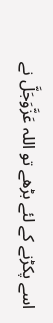اسے پکڑنے کے لئے بڑھے تو اللہ عَزَّوَجَلَّ نے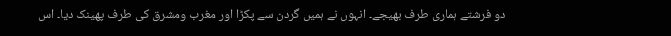دو فرشتے ہماری طرف بھیجے۔ انہوں نے ہمیں گردن سے پکڑا اور مغرب ومشرق کی طرف پھینک دیا۔ اس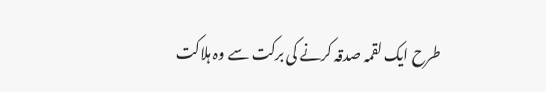طرح ایک لقمہ صدقہ کرنے کی برکت سے وہ ہلاکت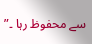سے محفوظ رہا ۔”